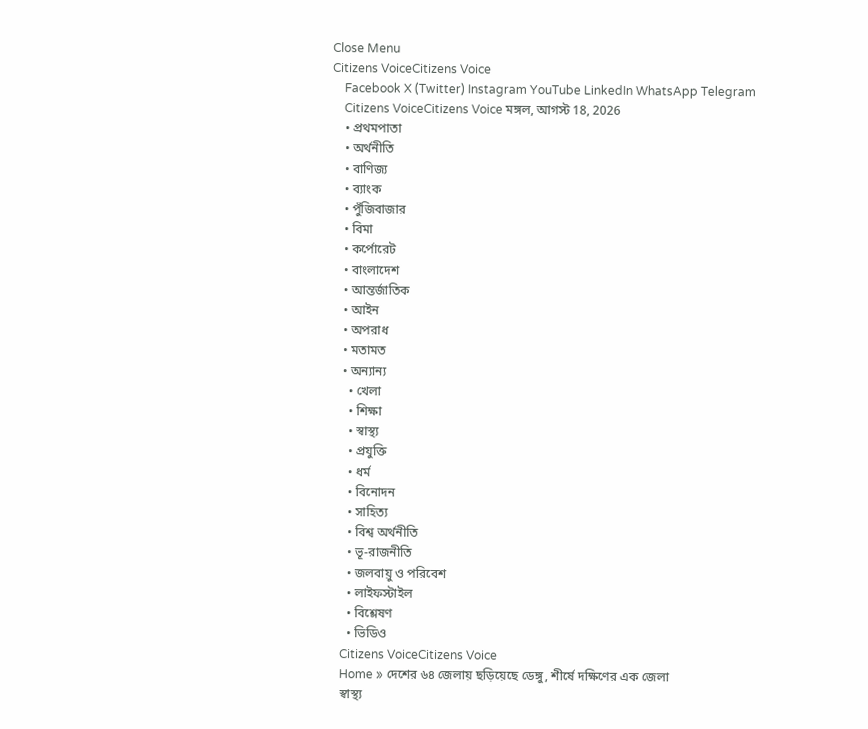Close Menu
Citizens VoiceCitizens Voice
    Facebook X (Twitter) Instagram YouTube LinkedIn WhatsApp Telegram
    Citizens VoiceCitizens Voice মঙ্গল, আগস্ট 18, 2026
    • প্রথমপাতা
    • অর্থনীতি
    • বাণিজ্য
    • ব্যাংক
    • পুঁজিবাজার
    • বিমা
    • কর্পোরেট
    • বাংলাদেশ
    • আন্তর্জাতিক
    • আইন
    • অপরাধ
    • মতামত
    • অন্যান্য
      • খেলা
      • শিক্ষা
      • স্বাস্থ্য
      • প্রযুক্তি
      • ধর্ম
      • বিনোদন
      • সাহিত্য
      • বিশ্ব অর্থনীতি
      • ভূ-রাজনীতি
      • জলবায়ু ও পরিবেশ
      • লাইফস্টাইল
      • বিশ্লেষণ
      • ভিডিও
    Citizens VoiceCitizens Voice
    Home » দেশের ৬৪ জেলায় ছড়িয়েছে ডেঙ্গু, শীর্ষে দক্ষিণের এক জেলা
    স্বাস্থ্য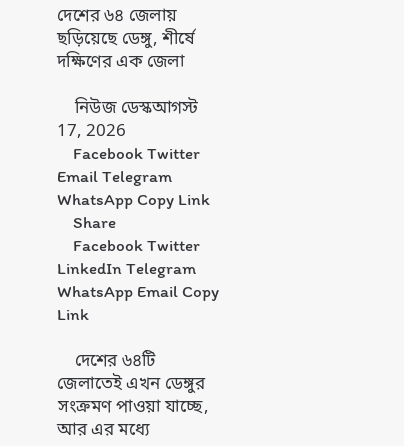দেশের ৬৪ জেলায় ছড়িয়েছে ডেঙ্গু, শীর্ষে দক্ষিণের এক জেলা

    নিউজ ডেস্কআগস্ট 17, 2026
    Facebook Twitter Email Telegram WhatsApp Copy Link
    Share
    Facebook Twitter LinkedIn Telegram WhatsApp Email Copy Link

    দেশের ৬৪টি জেলাতেই এখন ডেঙ্গুর সংক্রমণ পাওয়া যাচ্ছে, আর এর মধ্যে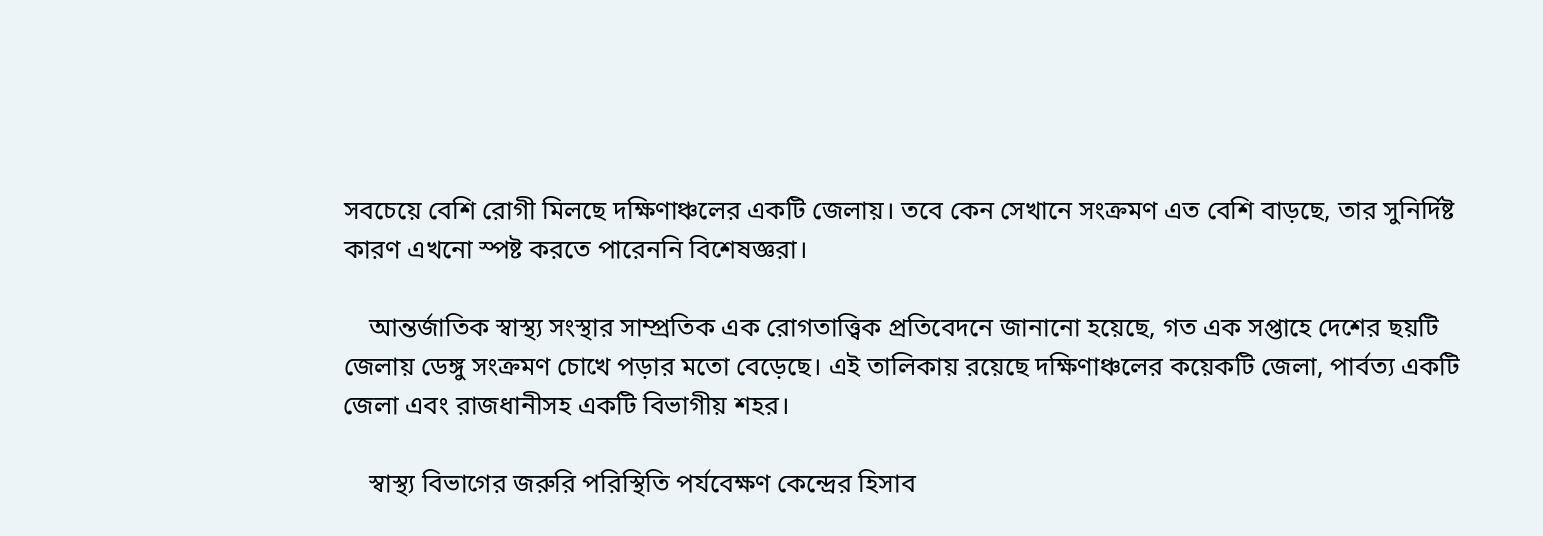সবচেয়ে বেশি রোগী মিলছে দক্ষিণাঞ্চলের একটি জেলায়। তবে কেন সেখানে সংক্রমণ এত বেশি বাড়ছে, তার সুনির্দিষ্ট কারণ এখনো স্পষ্ট করতে পারেননি বিশেষজ্ঞরা।

    আন্তর্জাতিক স্বাস্থ্য সংস্থার সাম্প্রতিক এক রোগতাত্ত্বিক প্রতিবেদনে জানানো হয়েছে, গত এক সপ্তাহে দেশের ছয়টি জেলায় ডেঙ্গু সংক্রমণ চোখে পড়ার মতো বেড়েছে। এই তালিকায় রয়েছে দক্ষিণাঞ্চলের কয়েকটি জেলা, পার্বত্য একটি জেলা এবং রাজধানীসহ একটি বিভাগীয় শহর।

    স্বাস্থ্য বিভাগের জরুরি পরিস্থিতি পর্যবেক্ষণ কেন্দ্রের হিসাব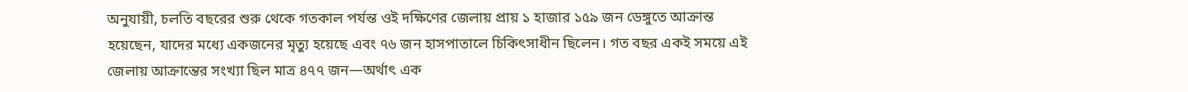অনুযায়ী, চলতি বছরের শুরু থেকে গতকাল পর্যন্ত ওই দক্ষিণের জেলায় প্রায় ১ হাজার ১৫৯ জন ডেঙ্গুতে আক্রান্ত হয়েছেন, যাদের মধ্যে একজনের মৃত্যু হয়েছে এবং ৭৬ জন হাসপাতালে চিকিৎসাধীন ছিলেন। গত বছর একই সময়ে এই জেলায় আক্রান্তের সংখ্যা ছিল মাত্র ৪৭৭ জন—অর্থাৎ এক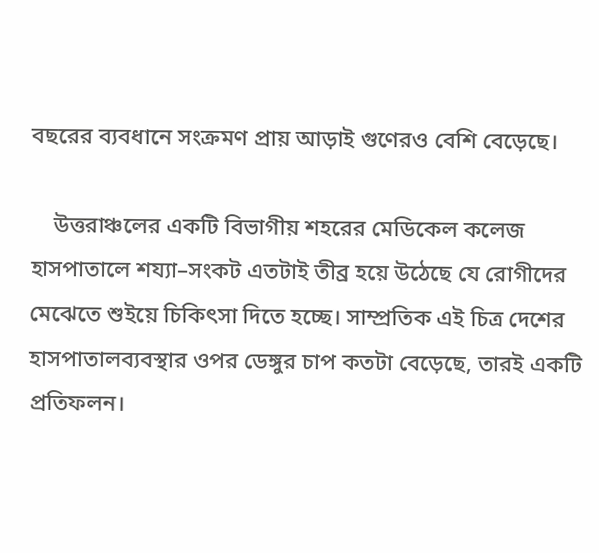বছরের ব্যবধানে সংক্রমণ প্রায় আড়াই গুণেরও বেশি বেড়েছে।

    উত্তরাঞ্চলের একটি বিভাগীয় শহরের মেডিকেল কলেজ হাসপাতালে শয্যা–সংকট এতটাই তীব্র হয়ে উঠেছে যে রোগীদের মেঝেতে শুইয়ে চিকিৎসা দিতে হচ্ছে। সাম্প্রতিক এই চিত্র দেশের হাসপাতালব্যবস্থার ওপর ডেঙ্গুর চাপ কতটা বেড়েছে, তারই একটি প্রতিফলন।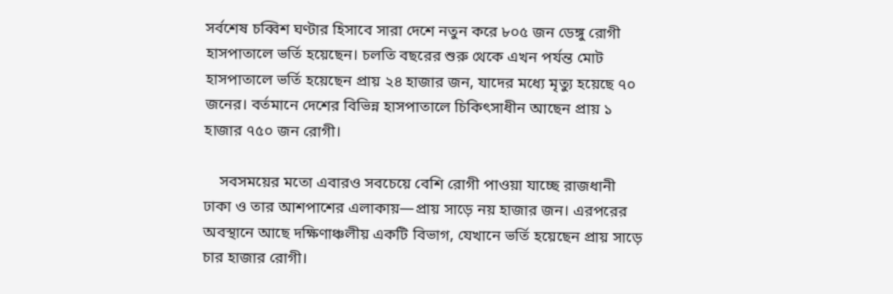সর্বশেষ চব্বিশ ঘণ্টার হিসাবে সারা দেশে নতুন করে ৮০৫ জন ডেঙ্গু রোগী হাসপাতালে ভর্তি হয়েছেন। চলতি বছরের শুরু থেকে এখন পর্যন্ত মোট হাসপাতালে ভর্তি হয়েছেন প্রায় ২৪ হাজার জন, যাদের মধ্যে মৃত্যু হয়েছে ৭০ জনের। বর্তমানে দেশের বিভিন্ন হাসপাতালে চিকিৎসাধীন আছেন প্রায় ১ হাজার ৭৫০ জন রোগী।

    সবসময়ের মতো এবারও সবচেয়ে বেশি রোগী পাওয়া যাচ্ছে রাজধানী ঢাকা ও তার আশপাশের এলাকায়—প্রায় সাড়ে নয় হাজার জন। এরপরের অবস্থানে আছে দক্ষিণাঞ্চলীয় একটি বিভাগ, যেখানে ভর্তি হয়েছেন প্রায় সাড়ে চার হাজার রোগী।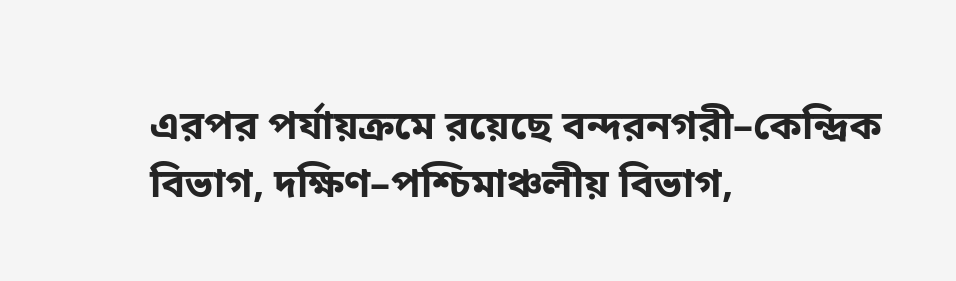এরপর পর্যায়ক্রমে রয়েছে বন্দরনগরী–কেন্দ্রিক বিভাগ, দক্ষিণ–পশ্চিমাঞ্চলীয় বিভাগ,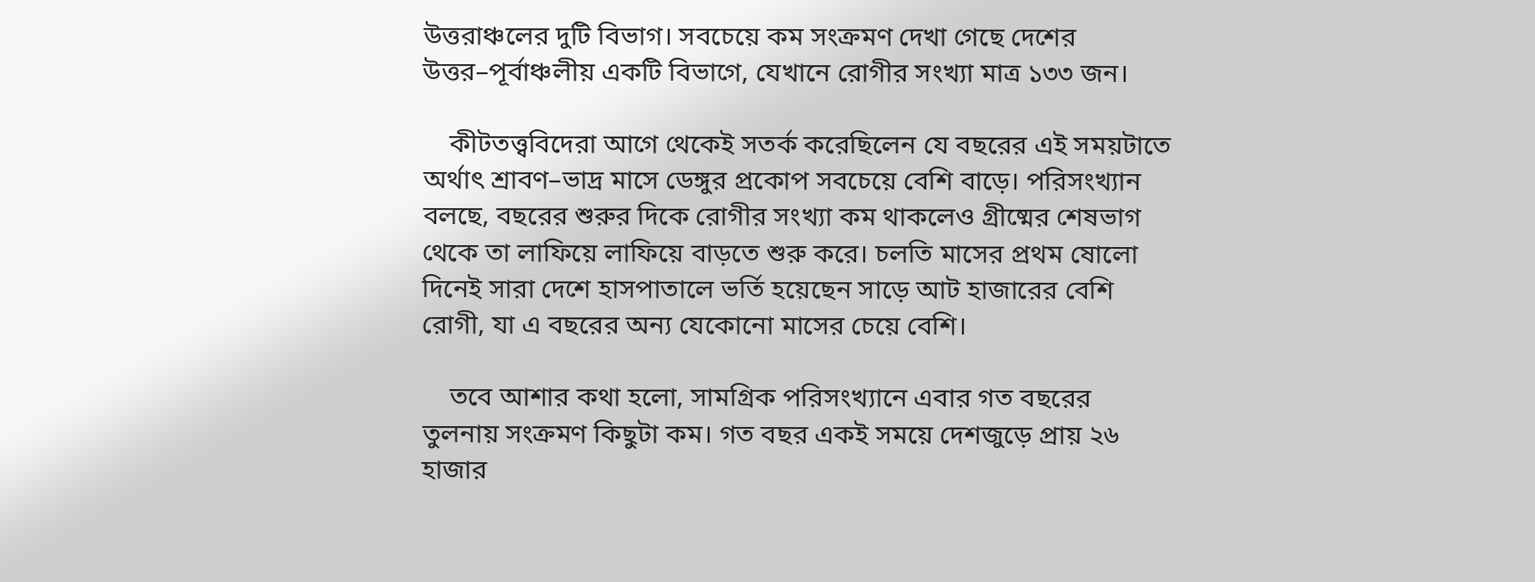উত্তরাঞ্চলের দুটি বিভাগ। সবচেয়ে কম সংক্রমণ দেখা গেছে দেশের উত্তর–পূর্বাঞ্চলীয় একটি বিভাগে, যেখানে রোগীর সংখ্যা মাত্র ১৩৩ জন।

    কীটতত্ত্ববিদেরা আগে থেকেই সতর্ক করেছিলেন যে বছরের এই সময়টাতে অর্থাৎ শ্রাবণ–ভাদ্র মাসে ডেঙ্গুর প্রকোপ সবচেয়ে বেশি বাড়ে। পরিসংখ্যান বলছে, বছরের শুরুর দিকে রোগীর সংখ্যা কম থাকলেও গ্রীষ্মের শেষভাগ থেকে তা লাফিয়ে লাফিয়ে বাড়তে শুরু করে। চলতি মাসের প্রথম ষোলো দিনেই সারা দেশে হাসপাতালে ভর্তি হয়েছেন সাড়ে আট হাজারের বেশি রোগী, যা এ বছরের অন্য যেকোনো মাসের চেয়ে বেশি।

    তবে আশার কথা হলো, সামগ্রিক পরিসংখ্যানে এবার গত বছরের তুলনায় সংক্রমণ কিছুটা কম। গত বছর একই সময়ে দেশজুড়ে প্রায় ২৬ হাজার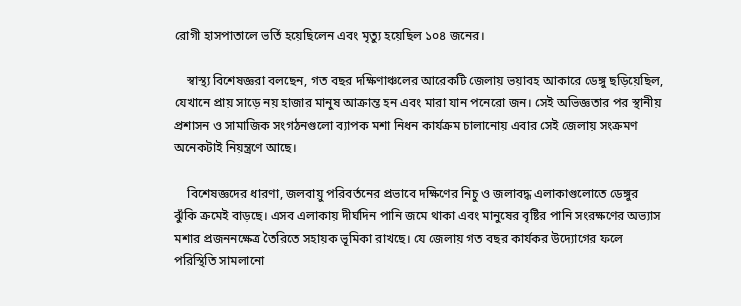রোগী হাসপাতালে ভর্তি হয়েছিলেন এবং মৃত্যু হয়েছিল ১০৪ জনের।

    স্বাস্থ্য বিশেষজ্ঞরা বলছেন, গত বছর দক্ষিণাঞ্চলের আরেকটি জেলায় ভয়াবহ আকারে ডেঙ্গু ছড়িয়েছিল, যেখানে প্রায় সাড়ে নয় হাজার মানুষ আক্রান্ত হন এবং মারা যান পনেরো জন। সেই অভিজ্ঞতার পর স্থানীয় প্রশাসন ও সামাজিক সংগঠনগুলো ব্যাপক মশা নিধন কার্যক্রম চালানোয় এবার সেই জেলায় সংক্রমণ অনেকটাই নিয়ন্ত্রণে আছে।

    বিশেষজ্ঞদের ধারণা, জলবায়ু পরিবর্তনের প্রভাবে দক্ষিণের নিচু ও জলাবদ্ধ এলাকাগুলোতে ডেঙ্গুর ঝুঁকি ক্রমেই বাড়ছে। এসব এলাকায় দীর্ঘদিন পানি জমে থাকা এবং মানুষের বৃষ্টির পানি সংরক্ষণের অভ্যাস মশার প্রজননক্ষেত্র তৈরিতে সহায়ক ভূমিকা রাখছে। যে জেলায় গত বছর কার্যকর উদ্যোগের ফলে পরিস্থিতি সামলানো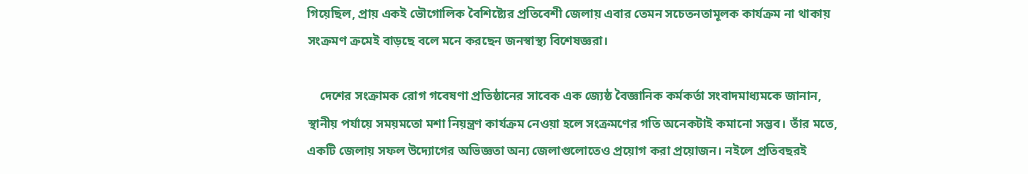গিয়েছিল, প্রায় একই ভৌগোলিক বৈশিষ্ট্যের প্রতিবেশী জেলায় এবার তেমন সচেতনতামূলক কার্যক্রম না থাকায় সংক্রমণ ক্রমেই বাড়ছে বলে মনে করছেন জনস্বাস্থ্য বিশেষজ্ঞরা।

    দেশের সংক্রামক রোগ গবেষণা প্রতিষ্ঠানের সাবেক এক জ্যেষ্ঠ বৈজ্ঞানিক কর্মকর্তা সংবাদমাধ্যমকে জানান, স্থানীয় পর্যায়ে সময়মতো মশা নিয়ন্ত্রণ কার্যক্রম নেওয়া হলে সংক্রমণের গতি অনেকটাই কমানো সম্ভব। তাঁর মতে, একটি জেলায় সফল উদ্যোগের অভিজ্ঞতা অন্য জেলাগুলোতেও প্রয়োগ করা প্রয়োজন। নইলে প্রতিবছরই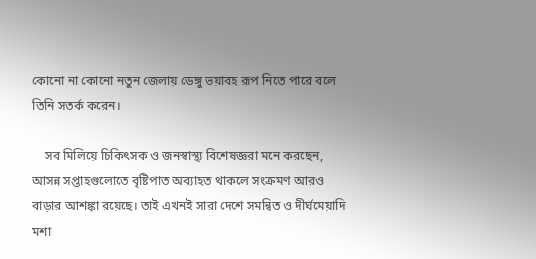কোনো না কোনো নতুন জেলায় ডেঙ্গু ভয়াবহ রূপ নিতে পারে বলে তিনি সতর্ক করেন।

    সব মিলিয়ে চিকিৎসক ও জনস্বাস্থ্য বিশেষজ্ঞরা মনে করছেন, আসন্ন সপ্তাহগুলোতে বৃষ্টিপাত অব্যাহত থাকলে সংক্রমণ আরও বাড়ার আশঙ্কা রয়েছে। তাই এখনই সারা দেশে সমন্বিত ও দীর্ঘমেয়াদি মশা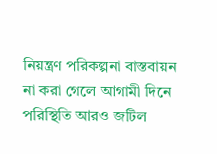নিয়ন্ত্রণ পরিকল্পনা বাস্তবায়ন না করা গেলে আগামী দিনে পরিস্থিতি আরও জটিল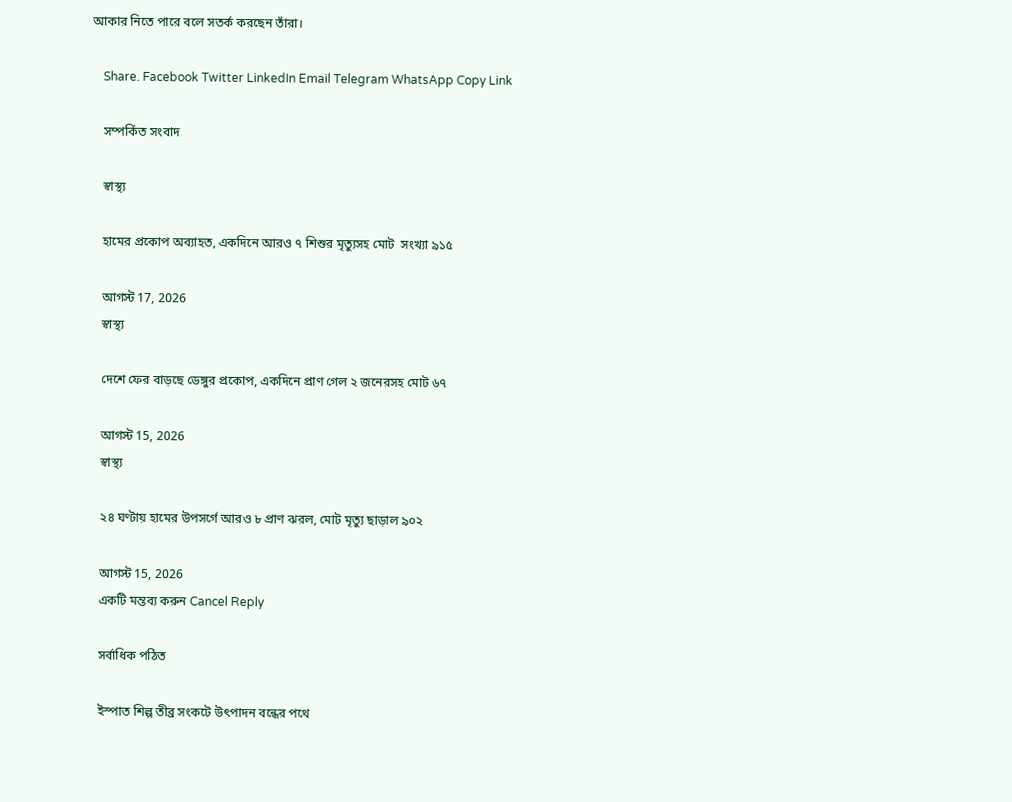আকার নিতে পারে বলে সতর্ক করছেন তাঁরা।

    Share. Facebook Twitter LinkedIn Email Telegram WhatsApp Copy Link

    সম্পর্কিত সংবাদ

    স্বাস্থ্য

    হামের প্রকোপ অব্যাহত, একদিনে আরও ৭ শিশুর মৃত্যুসহ মোট  সংখ্যা ৯১৫

    আগস্ট 17, 2026
    স্বাস্থ্য

    দেশে ফের বাড়ছে ডেঙ্গুর প্রকোপ, একদিনে প্রাণ গেল ২ জনেরসহ মোট ৬৭

    আগস্ট 15, 2026
    স্বাস্থ্য

    ২৪ ঘণ্টায় হামের উপসর্গে আরও ৮ প্রাণ ঝরল, মোট মৃত্যু ছাড়াল ৯০২

    আগস্ট 15, 2026
    একটি মন্তব্য করুন Cancel Reply

    সর্বাধিক পঠিত

    ইস্পাত শিল্প তীব্র সংকটে উৎপাদন বন্ধের পথে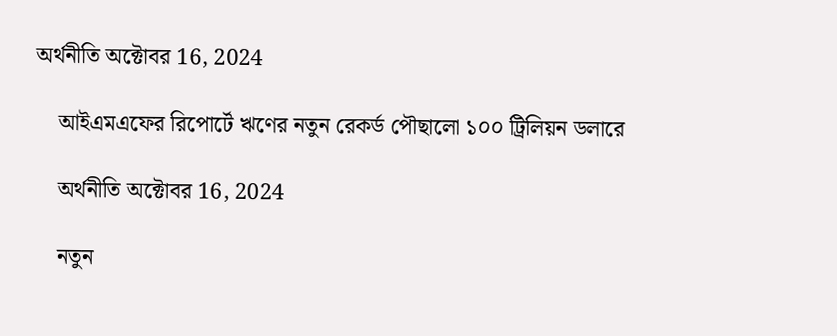অর্থনীতি অক্টোবর 16, 2024

    আইএমএফের রিপোর্টে ঋণের নতুন রেকর্ড পৌছালো ১০০ ট্রিলিয়ন ডলারে

    অর্থনীতি অক্টোবর 16, 2024

    নতুন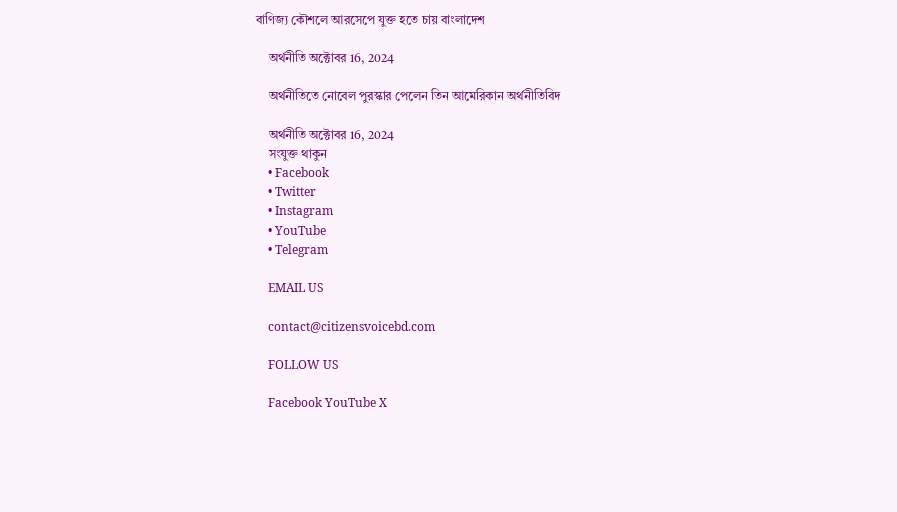বাণিজ্য কৌশলে আরসেপে যুক্ত হতে চায় বাংলাদেশ

    অর্থনীতি অক্টোবর 16, 2024

    অর্থনীতিতে নোবেল পুরস্কার পেলেন তিন আমেরিকান অর্থনীতিবিদ

    অর্থনীতি অক্টোবর 16, 2024
    সংযুক্ত থাকুন
    • Facebook
    • Twitter
    • Instagram
    • YouTube
    • Telegram

    EMAIL US

    contact@citizensvoicebd.com

    FOLLOW US

    Facebook YouTube X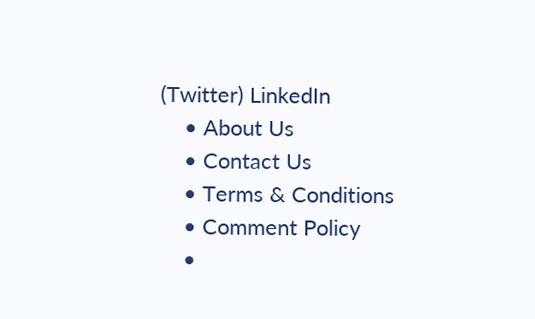(Twitter) LinkedIn
    • About Us
    • Contact Us
    • Terms & Conditions
    • Comment Policy
    •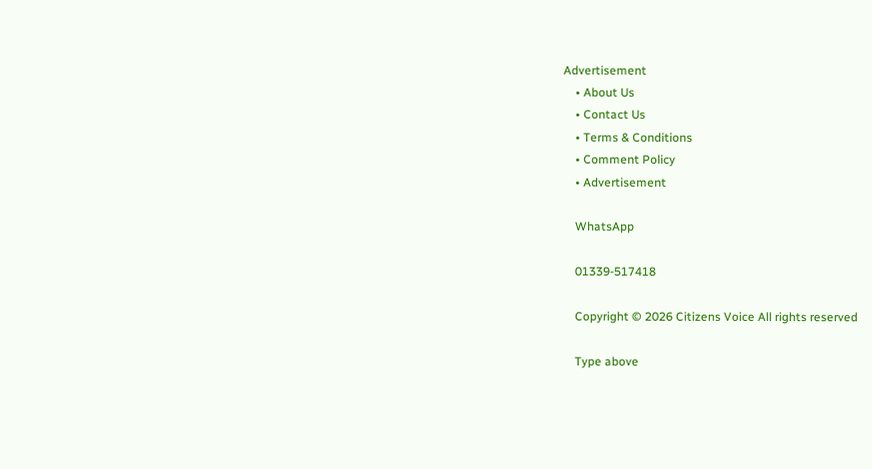Advertisement
    • About Us
    • Contact Us
    • Terms & Conditions
    • Comment Policy
    • Advertisement

    WhatsApp

    01339-517418

    Copyright © 2026 Citizens Voice All rights reserved

    Type above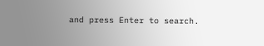and press Enter to search.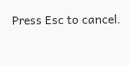Press Esc to cancel.